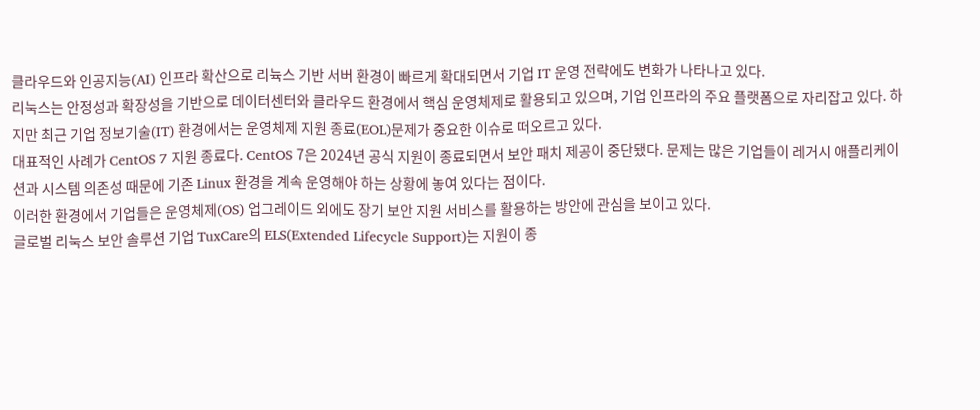클라우드와 인공지능(AI) 인프라 확산으로 리뉵스 기반 서버 환경이 빠르게 확대되면서 기업 IT 운영 전략에도 변화가 나타나고 있다.
리눅스는 안정성과 확장성을 기반으로 데이터센터와 클라우드 환경에서 핵심 운영체제로 활용되고 있으며, 기업 인프라의 주요 플랫폼으로 자리잡고 있다. 하지만 최근 기업 정보기술(IT) 환경에서는 운영체제 지원 종료(EOL)문제가 중요한 이슈로 떠오르고 있다.
대표적인 사례가 CentOS 7 지원 종료다. CentOS 7은 2024년 공식 지원이 종료되면서 보안 패치 제공이 중단됐다. 문제는 많은 기업들이 레거시 애플리케이션과 시스템 의존성 때문에 기존 Linux 환경을 계속 운영해야 하는 상황에 놓여 있다는 점이다.
이러한 환경에서 기업들은 운영체제(OS) 업그레이드 외에도 장기 보안 지원 서비스를 활용하는 방안에 관심을 보이고 있다.
글로벌 리눅스 보안 솔루션 기업 TuxCare의 ELS(Extended Lifecycle Support)는 지원이 종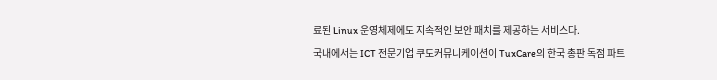료된 Linux 운영체제에도 지속적인 보안 패치를 제공하는 서비스다.
국내에서는 ICT 전문기업 쿠도커뮤니케이션이 TuxCare의 한국 총판 독점 파트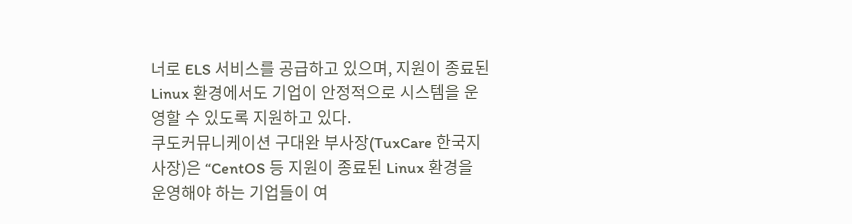너로 ELS 서비스를 공급하고 있으며, 지원이 종료된 Linux 환경에서도 기업이 안정적으로 시스템을 운영할 수 있도록 지원하고 있다.
쿠도커뮤니케이션 구대완 부사장(TuxCare 한국지사장)은 “CentOS 등 지원이 종료된 Linux 환경을 운영해야 하는 기업들이 여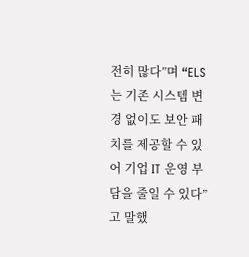전히 많다”며 “ELS는 기존 시스템 변경 없이도 보안 패치를 제공할 수 있어 기업 IT 운영 부담을 줄일 수 있다”고 말했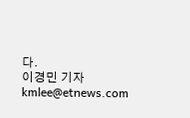다.
이경민 기자 kmlee@etnews.com